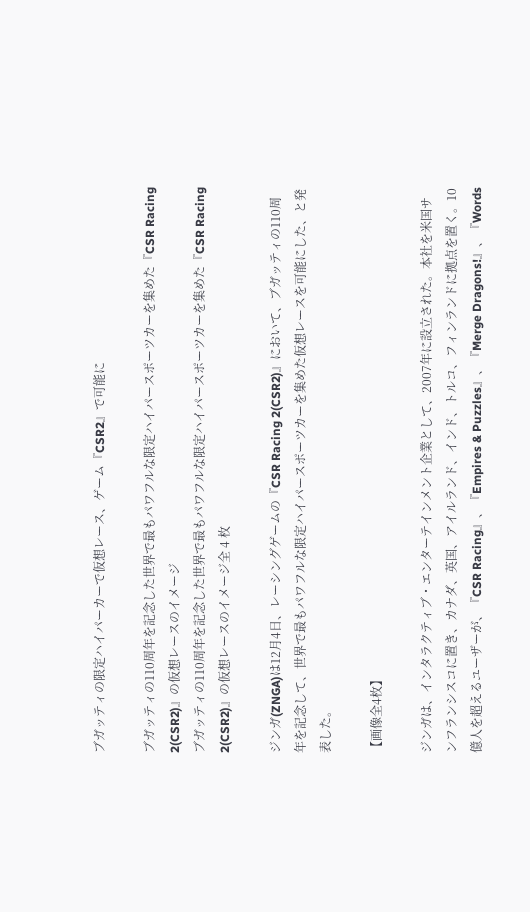ブガッティの限定ハイパーカーで仮想レース、ゲーム『CSR2』で可能に

ブガッティの110周年を記念した世界で最もパワフルな限定ハイパースポーツカーを集めた『CSR Racing 2(CSR2)』の仮想レースのイメージ
ブガッティの110周年を記念した世界で最もパワフルな限定ハイパースポーツカーを集めた『CSR Racing 2(CSR2)』の仮想レースのイメージ全 4 枚

ジンガ(ZNGA)は12月4日、レーシングゲームの『CSR Racing 2(CSR2)』において、ブガッティの110周年を記念して、世界で最もパワフルな限定ハイパースポーツカーを集めた仮想レースを可能にした、と発表した。

【画像全4枚】

ジンガは、インタラクティブ・エンターテインメント企業として、2007年に設立された。本社を米国サンフランシスコに置き、カナダ、英国、アイルランド、インド、トルコ、フィンランドに拠点を置く。10億人を超えるユーザーが、『CSR Racing』、『Empires & Puzzles』、『Merge Dragons!』、『Words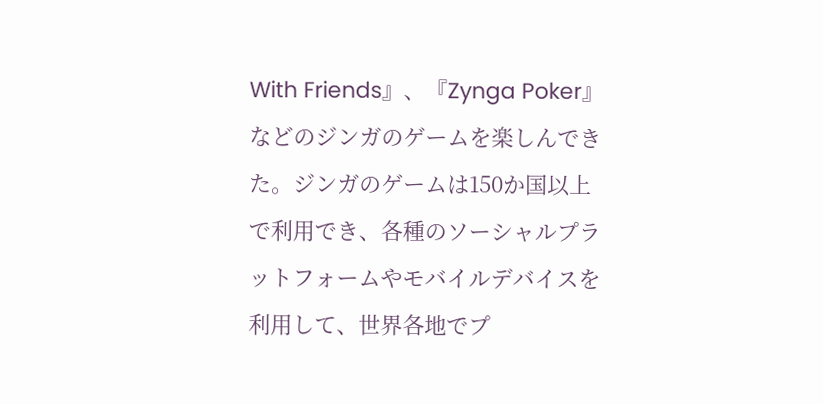With Friends』、『Zynga Poker』などのジンガのゲームを楽しんできた。ジンガのゲームは150か国以上で利用でき、各種のソーシャルプラットフォームやモバイルデバイスを利用して、世界各地でプ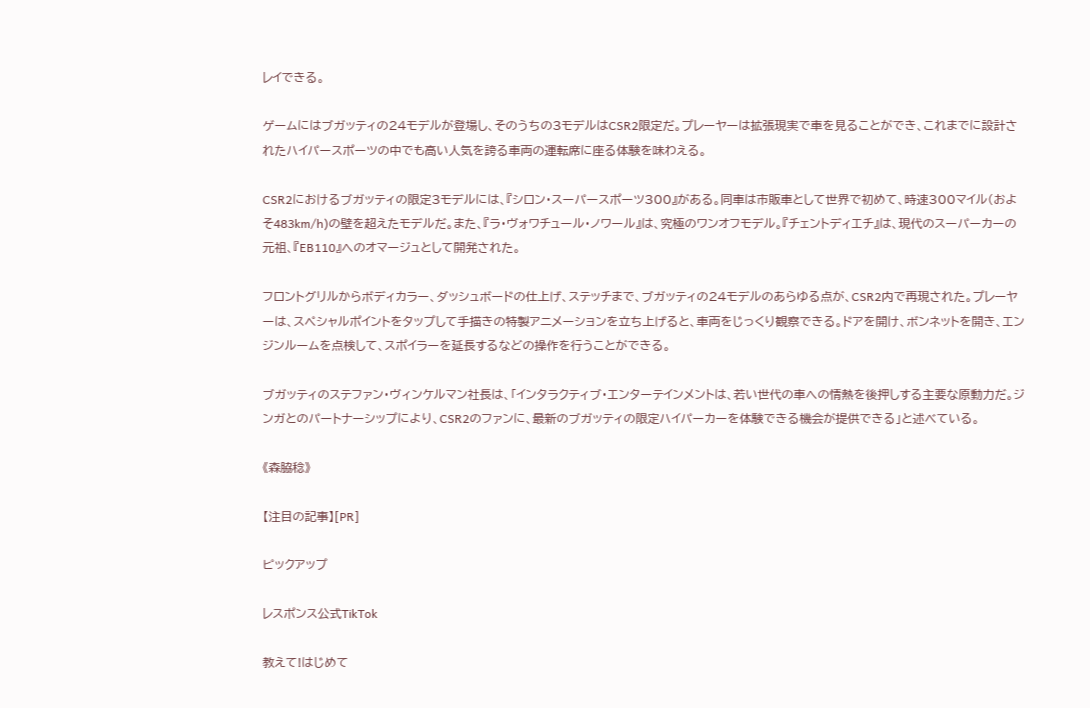レイできる。

ゲームにはブガッティの24モデルが登場し、そのうちの3モデルはCSR2限定だ。プレーヤーは拡張現実で車を見ることができ、これまでに設計されたハイパースポーツの中でも高い人気を誇る車両の運転席に座る体験を味わえる。

CSR2におけるブガッティの限定3モデルには、『シロン・スーパースポーツ300』がある。同車は市販車として世界で初めて、時速300マイル(およそ483km/h)の壁を超えたモデルだ。また、『ラ・ヴォワチュール・ノワール』は、究極のワンオフモデル。『チェントディエチ』は、現代のスーパーカーの元祖、『EB110』へのオマージュとして開発された。

フロントグリルからボディカラー、ダッシュボードの仕上げ、ステッチまで、ブガッティの24モデルのあらゆる点が、CSR2内で再現された。プレーヤーは、スペシャルポイントをタップして手描きの特製アニメーションを立ち上げると、車両をじっくり観察できる。ドアを開け、ボンネットを開き、エンジンルームを点検して、スポイラーを延長するなどの操作を行うことができる。

ブガッティのステファン・ヴィンケルマン社長は、「インタラクティブ・エンターテインメントは、若い世代の車への情熱を後押しする主要な原動力だ。ジンガとのパートナーシップにより、CSR2のファンに、最新のブガッティの限定ハイパーカーを体験できる機会が提供できる」と述べている。

《森脇稔》

【注目の記事】[PR]

ピックアップ

レスポンス公式TikTok

教えて!はじめて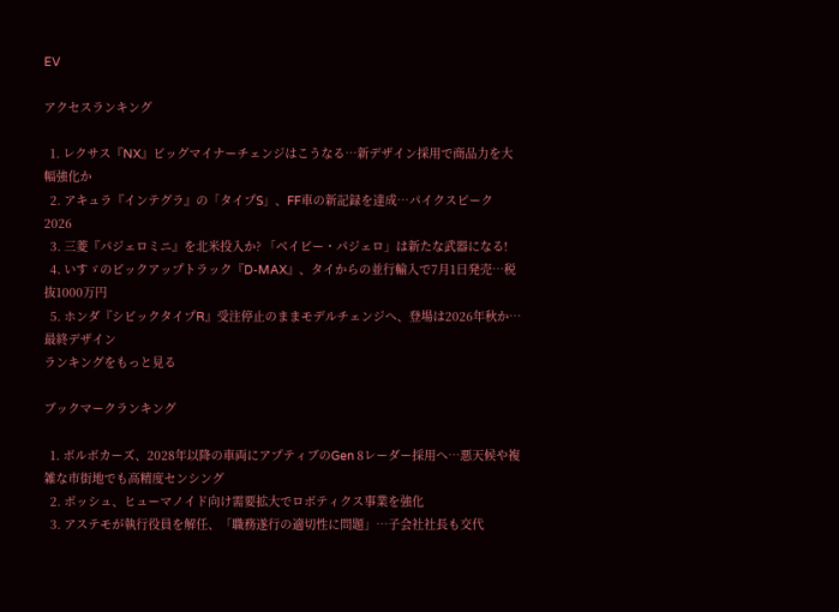EV

アクセスランキング

  1. レクサス『NX』ビッグマイナーチェンジはこうなる…新デザイン採用で商品力を大幅強化か
  2. アキュラ『インテグラ』の「タイプS」、FF車の新記録を達成…パイクスピーク 2026
  3. 三菱『パジェロミニ』を北米投入か? 「ベイビー・パジェロ」は新たな武器になる!
  4. いすゞのピックアップトラック『D-MAX』、タイからの並行輸入で7月1日発売…税抜1000万円
  5. ホンダ『シビックタイプR』受注停止のままモデルチェンジへ、登場は2026年秋か…最終デザイン
ランキングをもっと見る

ブックマークランキング

  1. ボルボカーズ、2028年以降の車両にアプティブのGen 8レーダー採用へ…悪天候や複雑な市街地でも高精度センシング
  2. ボッシュ、ヒューマノイド向け需要拡大でロボティクス事業を強化
  3. アステモが執行役員を解任、「職務遂行の適切性に問題」…子会社社長も交代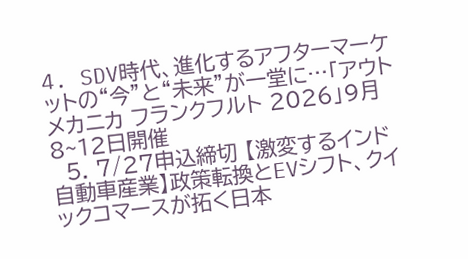4. SDV時代、進化するアフターマーケットの“今”と“未来”が一堂に…「アウトメカニカ フランクフルト 2026」9月8~12日開催
  5. 7/27申込締切 【激変するインド自動車産業】政策転換とEVシフト、クイックコマースが拓く日本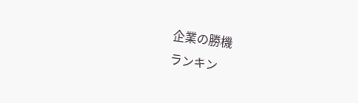企業の勝機
ランキン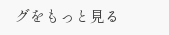グをもっと見る